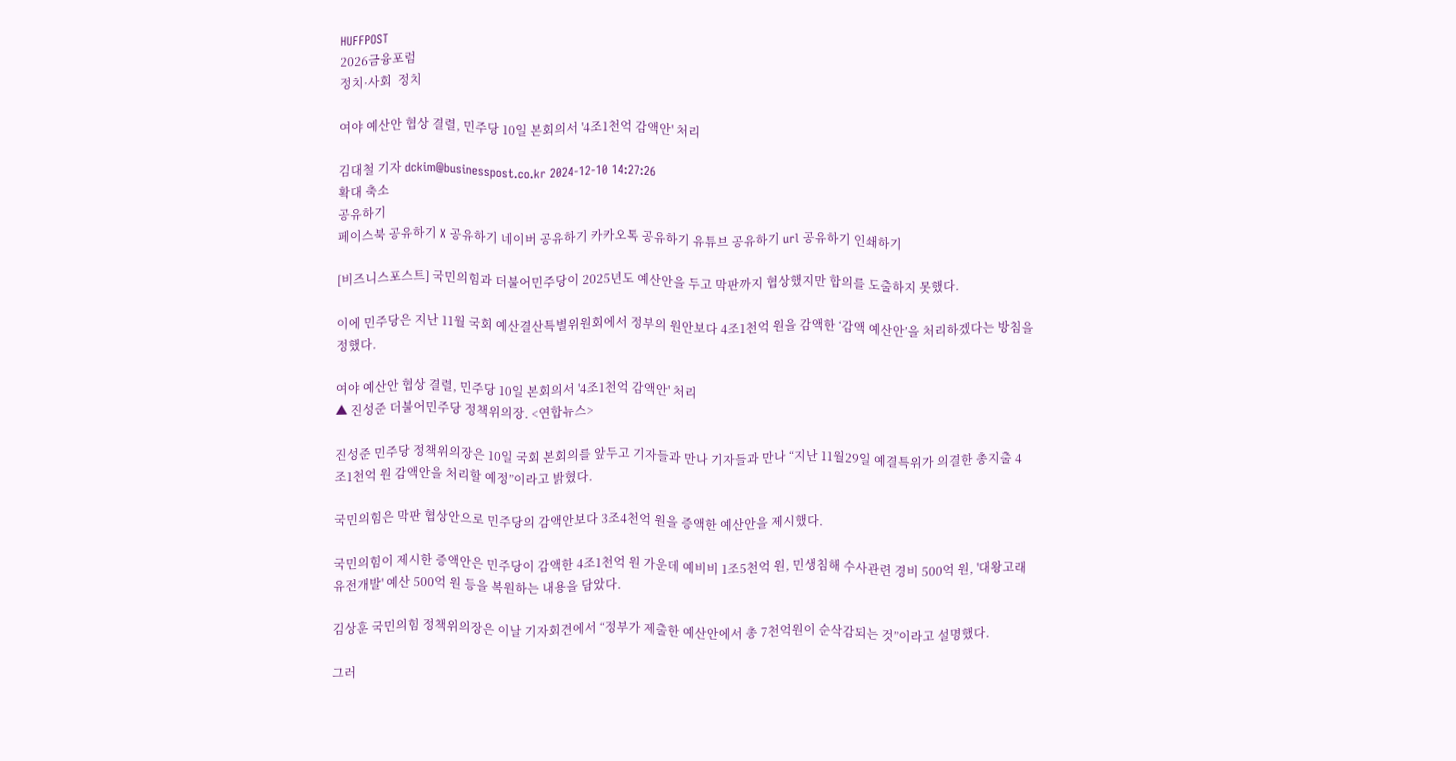HUFFPOST
2026금융포럼
정치·사회  정치

여야 예산안 협상 결렬, 민주당 10일 본회의서 '4조1천억 감액안' 처리

김대철 기자 dckim@businesspost.co.kr 2024-12-10 14:27:26
확대 축소
공유하기
페이스북 공유하기 X 공유하기 네이버 공유하기 카카오톡 공유하기 유튜브 공유하기 url 공유하기 인쇄하기

[비즈니스포스트] 국민의힘과 더불어민주당이 2025년도 예산안을 두고 막판까지 협상했지만 합의를 도출하지 못했다.

이에 민주당은 지난 11월 국회 예산결산특별위원회에서 정부의 원안보다 4조1천억 원을 감액한 ‘감액 예산안’을 처리하겠다는 방침을 정했다.

여야 예산안 협상 결렬, 민주당 10일 본회의서 '4조1천억 감액안' 처리
▲ 진성준 더불어민주당 정책위의장. <연합뉴스>

진성준 민주당 정책위의장은 10일 국회 본회의를 앞두고 기자들과 만나 기자들과 만나 “지난 11월29일 예결특위가 의결한 총지출 4조1천억 원 감액안을 처리할 예정”이라고 밝혔다.

국민의힘은 막판 협상안으로 민주당의 감액안보다 3조4천억 원을 증액한 예산안을 제시했다.

국민의힘이 제시한 증액안은 민주당이 감액한 4조1천억 원 가운데 예비비 1조5천억 원, 민생침해 수사관련 경비 500억 원, '대왕고래 유전개발' 예산 500억 원 등을 복원하는 내용을 담았다.

김상훈 국민의힘 정책위의장은 이날 기자회견에서 “정부가 제출한 예산안에서 총 7천억원이 순삭감되는 것”이라고 설명했다.

그러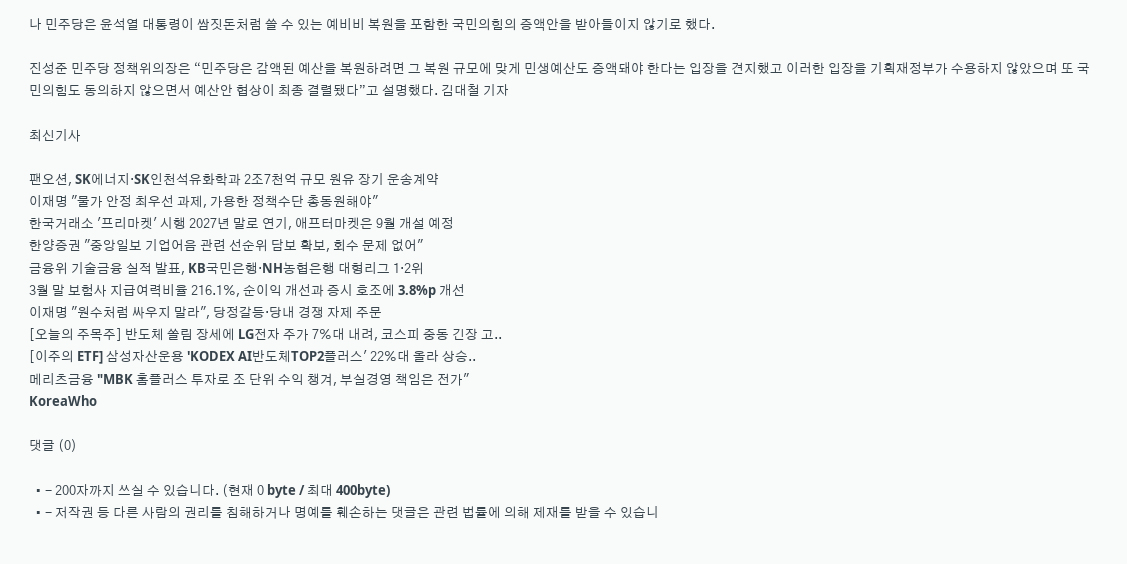나 민주당은 윤석열 대통령이 쌈짓돈처럼 쓸 수 있는 예비비 복원을 포함한 국민의힘의 증액안을 받아들이지 않기로 했다.

진성준 민주당 정책위의장은 “민주당은 감액된 예산을 복원하려면 그 복원 규모에 맞게 민생예산도 증액돼야 한다는 입장을 견지했고 이러한 입장을 기획재정부가 수용하지 않았으며 또 국민의힘도 동의하지 않으면서 예산안 협상이 최종 결렬됐다”고 설명했다. 김대철 기자

최신기사

팬오션, SK에너지·SK인천석유화학과 2조7천억 규모 원유 장기 운송계약
이재명 "물가 안정 최우선 과제, 가용한 정책수단 총동원해야"
한국거래소 '프리마켓' 시행 2027년 말로 연기, 애프터마켓은 9월 개설 예정
한양증권 "중앙일보 기업어음 관련 선순위 담보 확보, 회수 문제 없어"
금융위 기술금융 실적 발표, KB국민은행·NH농협은행 대형리그 1·2위
3월 말 보험사 지급여력비율 216.1%, 순이익 개선과 증시 호조에 3.8%p 개선
이재명 "원수처럼 싸우지 말라", 당정갈등·당내 경쟁 자제 주문
[오늘의 주목주] 반도체 쏠림 장세에 LG전자 주가 7%대 내려, 코스피 중동 긴장 고..
[이주의 ETF] 삼성자산운용 'KODEX AI반도체TOP2플러스' 22%대 올라 상승..
메리츠금융 "MBK 홈플러스 투자로 조 단위 수익 챙겨, 부실경영 책임은 전가"
KoreaWho

댓글 (0)

  • - 200자까지 쓰실 수 있습니다. (현재 0 byte / 최대 400byte)
  • - 저작권 등 다른 사람의 권리를 침해하거나 명예를 훼손하는 댓글은 관련 법률에 의해 제재를 받을 수 있습니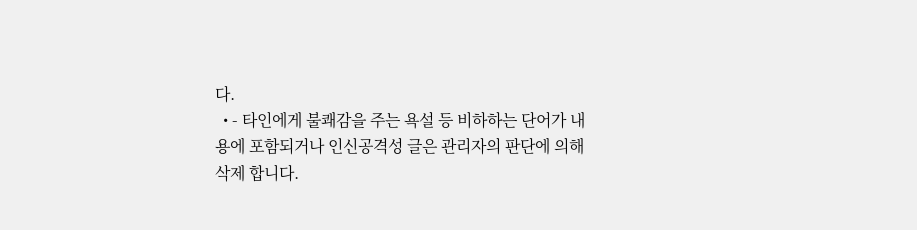다.
  • - 타인에게 불쾌감을 주는 욕설 등 비하하는 단어가 내용에 포함되거나 인신공격성 글은 관리자의 판단에 의해 삭제 합니다.